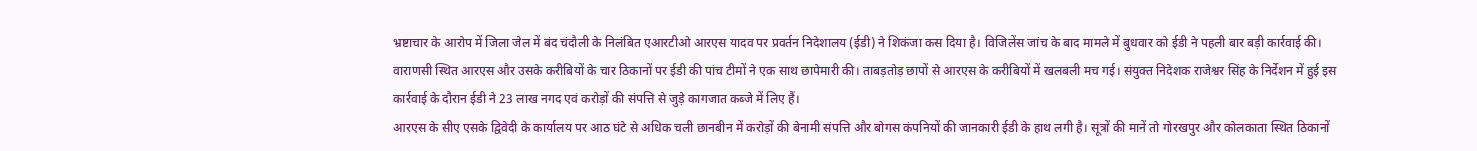भ्रष्टाचार के आरोप में जिला जेल में बंद चंदौली के निलंबित एआरटीओ आरएस यादव पर प्रवर्तन निदेशालय (ईडी) ने शिकंजा कस दिया है। विजिलेंस जांच के बाद मामले में बुधवार को ईडी ने पहली बार बड़ी कार्रवाई की।
वाराणसी स्थित आरएस और उसके करीबियों के चार ठिकानों पर ईडी की पांच टीमों ने एक साथ छापेमारी की। ताबड़तोड़ छापों से आरएस के करीबियों में खलबली मच गई। संयुक्त निदेशक राजेश्वर सिंह के निर्देशन में हुई इस कार्रवाई के दौरान ईडी ने 23 लाख नगद एवं करोड़ों की संपत्ति से जुड़े कागजात कब्जे में लिए हैं।
आरएस के सीए एसके द्विवेदी के कार्यालय पर आठ घंटे से अधिक चली छानबीन में करोड़ों की बेनामी संपत्ति और बोगस कंपनियों की जानकारी ईडी के हाथ लगी है। सूत्रों की मानें तो गोरखपुर और कोलकाता स्थित ठिकानों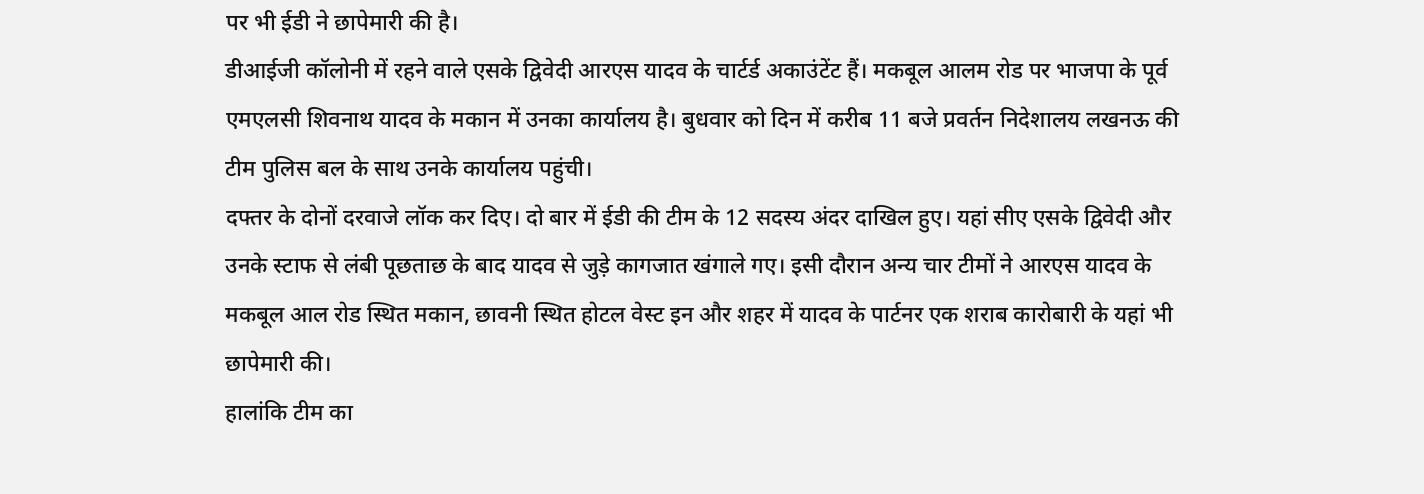पर भी ईडी ने छापेमारी की है।
डीआईजी कॉलोनी में रहने वाले एसके द्विवेदी आरएस यादव के चार्टर्ड अकाउंटेंट हैं। मकबूल आलम रोड पर भाजपा के पूर्व एमएलसी शिवनाथ यादव के मकान में उनका कार्यालय है। बुधवार को दिन में करीब 11 बजे प्रवर्तन निदेशालय लखनऊ की टीम पुलिस बल के साथ उनके कार्यालय पहुंची।
दफ्तर के दोनों दरवाजे लॉक कर दिए। दो बार में ईडी की टीम के 12 सदस्य अंदर दाखिल हुए। यहां सीए एसके द्विवेदी और उनके स्टाफ से लंबी पूछताछ के बाद यादव से जुड़े कागजात खंगाले गए। इसी दौरान अन्य चार टीमों ने आरएस यादव के मकबूल आल रोड स्थित मकान, छावनी स्थित होटल वेस्ट इन और शहर में यादव के पार्टनर एक शराब कारोबारी के यहां भी छापेमारी की।
हालांकि टीम का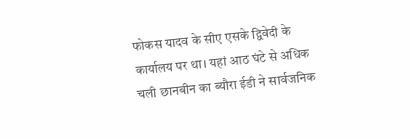फोकस यादव के सीए एसके द्विवेदी के कार्यालय पर था। यहां आठ घंटे से अधिक चली छानबीन का ब्यौरा ईडी ने सार्वजनिक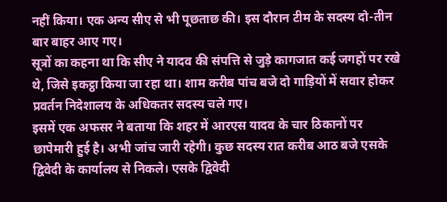नहीं किया। एक अन्य सीए से भी पूछताछ की। इस दौरान टीम के सदस्य दो-तीन बार बाहर आए गए।
सूत्रों का कहना था कि सीए ने यादव की संपत्ति से जुड़े कागजात कई जगहों पर रखे थे, जिसे इकट्ठा किया जा रहा था। शाम करीब पांच बजे दो गाड़ियों में सवार होकर प्रवर्तन निदेशालय के अधिकतर सदस्य चले गए।
इसमें एक अफसर ने बताया कि शहर में आरएस यादव के चार ठिकानों पर छापेमारी हुई है। अभी जांच जारी रहेगी। कुछ सदस्य रात करीब आठ बजे एसके द्विवेदी के कार्यालय से निकले। एसके द्विवेदी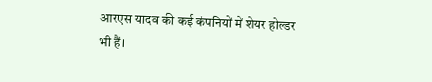आरएस यादव की कई कंपनियों में शेयर होल्डर भी हैं।